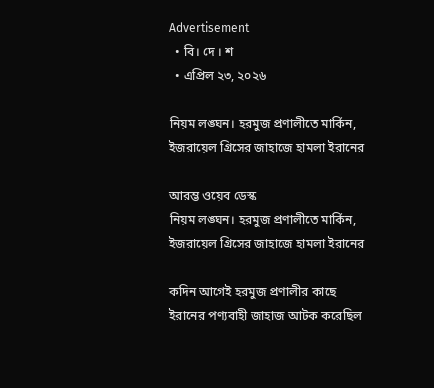Advertisement
  • বি। দে । শ
  • এপ্রিল ২৩, ২০২৬

নিয়ম লঙ্ঘন। হরমুজ প্রণালীতে মার্কিন, ইজরায়েল গ্রিসের জাহাজে হামলা ইরানের

আরম্ভ ওয়েব ডেস্ক
নিয়ম লঙ্ঘন। হরমুজ প্রণালীতে মার্কিন, ইজরায়েল গ্রিসের জাহাজে হামলা ইরানের

কদিন আগেই হরমুজ প্রণালীর কাছে ইরানের পণ্যবাহী জাহাজ আটক করেছিল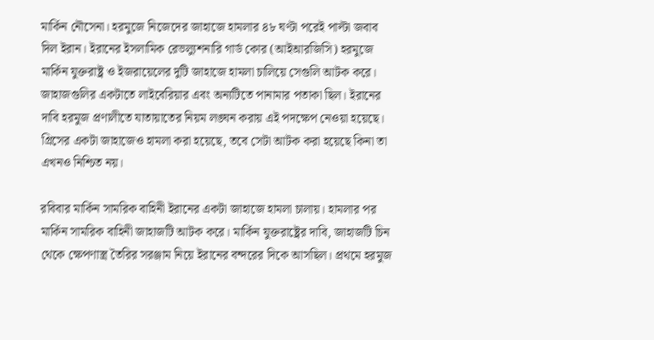মার্কিন নৌসেনা। হরমুজে নিজেদের জাহাজে হামলার ৪৮ ঘণ্টা পরেই পাল্টা জবাব দিল ইরান। ইরানের ইসলামিক রেভল্যুশনারি গার্ড কোর (আইআরজিসি) হরমুজে মার্কিন যুক্তরাষ্ট্র ও ইজরায়েলের দুটি জাহাজে হামলা চালিয়ে সেগুলি আটক করে। জাহাজগুলির একটাতে লাইবেরিয়ার এবং অন্যটিতে পানামার পতাকা ছিল। ইরানের দাবি হরমুজ প্রণালীতে যাতায়াতের নিয়ম লঙ্ঘন করায় এই পদক্ষেপ নেওয়া হয়েছে। গ্রিসের একটা জাহাজেও হামলা করা হয়েছে, তবে সেটা আটক করা হয়েছে কিনা তা এখনও নিশ্চিত নয়।

রবিবার মার্কিন সামরিক বাহিনী ইরানের একটা জাহাজে হামলা চালায়। হামলার পর মার্কিন সামরিক বাহিনী জাহাজটি আটক করে। মার্কিন যুক্তরাষ্ট্রের দাবি, জাহাজটি চিন থেকে ক্ষেপণাস্ত্র তৈরির সরঞ্জাম নিয়ে ইরানের বন্দরের দিকে আসছিল। প্রথমে হরমুজ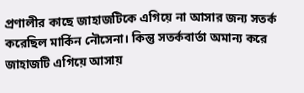প্রণালীর কাছে জাহাজটিকে এগিয়ে না আসার জন্য সতর্ক করেছিল মার্কিন নৌসেনা। কিন্তু সতর্কবার্তা অমান্য করে জাহাজটি এগিয়ে আসায়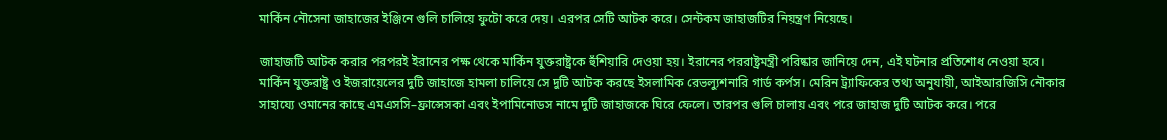মার্কিন নৌসেনা জাহাজের ইঞ্জিনে গুলি চালিয়ে ফুটো করে দেয়। এরপর সেটি আটক করে। সেন্টকম জাহাজটির নিয়ন্ত্রণ নিয়েছে।

জাহাজটি আটক করার পরপরই ইরানের পক্ষ থেকে মার্কিন যুক্তরাষ্ট্রকে হুঁশিয়ারি দেওয়া হয়। ইরানের পররাষ্ট্রমন্ত্রী পরিষ্কার জানিয়ে দেন, এই ঘটনার প্রতিশোধ নেওয়া হবে। মার্কিন যুক্তরাষ্ট্র ও ইজরায়েলের দুটি জাহাজে হামলা চালিয়ে সে দুটি আটক করছে ইসলামিক রেভল্যুশনারি গার্ড কর্পস। মেরিন ট্র্যাফিকের তথ্য অনুযায়ী, আইআরজিসি নৌকার সাহায্যে ওমানের কাছে এমএসসি–ফ্রান্সেসকা এবং ইপামিনোডস নামে দুটি জাহাজকে ঘিরে ফেলে। তারপর গুলি চালায় এবং পরে জাহাজ দুটি আটক করে। পরে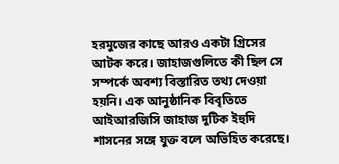হরমুজের কাছে আরও একটা গ্রিসের আটক করে। জাহাজগুলিতে কী ছিল সে সম্পর্কে অবশ্য বিস্তারিত তথ্য দেওয়া হয়নি। এক আনুষ্ঠানিক বিবৃতিতে আইআরজিসি জাহাজ দুটিক ইহুদি শাসনের সঙ্গে যুক্ত বলে অভিহিত করেছে।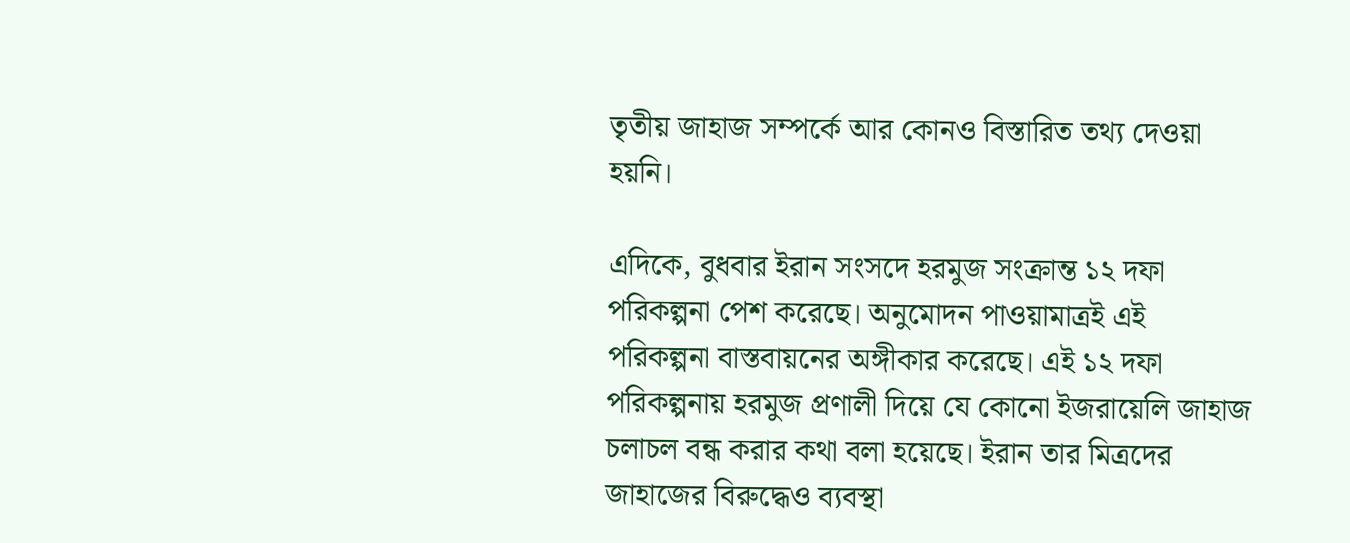তৃতীয় জাহাজ সম্পর্কে আর কোনও বিস্তারিত তথ্য দেওয়া হয়নি।

এদিকে, বুধবার ইরান সংসদে হরমুজ সংক্রান্ত ১২ দফা পরিকল্পনা পেশ করেছে। অনুমোদন পাওয়ামাত্রই এই পরিকল্পনা বাস্তবায়নের অঙ্গীকার করেছে। এই ১২ দফা পরিকল্পনায় হরমুজ প্রণালী দিয়ে যে কোনো ইজরায়েলি জাহাজ চলাচল বন্ধ করার কথা বলা হয়েছে। ইরান তার মিত্রদের জাহাজের বিরুদ্ধেও ব্যবস্থা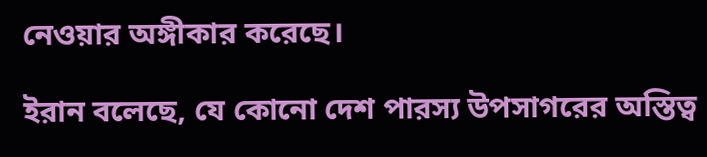নেওয়ার অঙ্গীকার করেছে।

ইরান বলেছে, যে কোনো দেশ পারস্য উপসাগরের অস্তিত্ব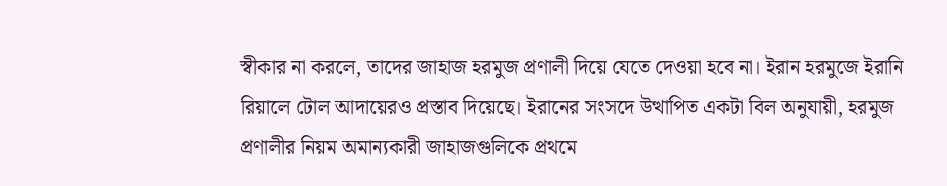স্বীকার না করলে, তাদের জাহাজ হরমুজ প্রণালী দিয়ে যেতে দেওয়া হবে না। ইরান হরমুজে ইরানি রিয়ালে টোল আদায়েরও প্রস্তাব দিয়েছে। ইরানের সংসদে উত্থাপিত একটা বিল অনুযায়ী, হরমুজ প্রণালীর নিয়ম অমান্যকারী জাহাজগুলিকে প্রথমে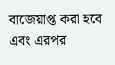বাজেয়াপ্ত করা হবে এবং এরপর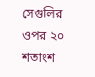সেগুলির ওপর ২০ শতাংশ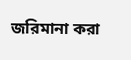জরিমানা করা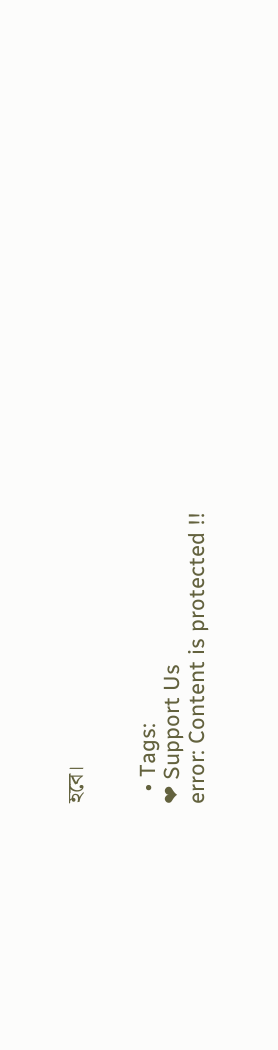হবে।‌


  • Tags:
❤ Support Us
error: Content is protected !!